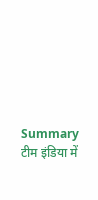Summary
टीम इंडिया में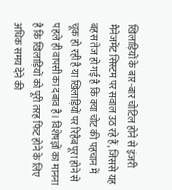खिलाड़ियों के बार-बार चोटिल होने से इंजरी मैनेजमेंट सिस्टम पर सवाल उठ रहे हैं, जिससे यह बहस तेज हो गई है कि क्या चोट की पहचान में चूक हो रही है या खिलाड़ियों पर रिहैब पूरा होने से पहले ही वापसी का दबाव है। विशेषज्ञों का मानना है कि खिलाड़ियों को पूरी तरह फिट होने के लिए अधिक समय देने की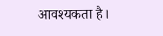आवश्यकता है।